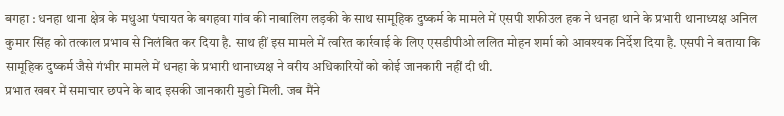बगहा : धनहा थाना क्षेत्र के मधुआ पंचायत के बगहवा गांव की नाबालिग लड़की के साथ सामूहिक दुष्कर्म के मामले में एसपी शफीउल हक ने धनहा थाने के प्रभारी थानाध्यक्ष अनिल कुमार सिंह को तत्काल प्रभाव से निलंबित कर दिया है. साथ हीं इस मामले में त्वरित कार्रवाई के लिए एसडीपीओ ललित मोहन शर्मा को आवश्यक निर्देश दिया है. एसपी ने बताया कि सामूहिक दुष्कर्म जैसे गंभीर मामले में धनहा के प्रभारी थानाध्यक्ष ने वरीय अधिकारियों को कोई जानकारी नहीं दी थी.
प्रभात खबर में समाचार छपने के बाद इसकी जानकारी मुङो मिली. जब मैंने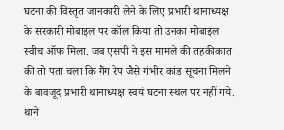घटना की विस्तृत जानकारी लेने के लिए प्रभारी थानाध्यक्ष के सरकारी मोबाइल पर कॉल किया तो उनका मोबाइल स्वीच ऑफ मिला. जब एसपी ने इस मामले की तहकीकात की तो पता चला कि गैंग रेप जैसे गंभीर कांड सूचना मिलने के बावजूद प्रभारी थानाध्यक्ष स्वयं घटना स्थल पर नहीं गये. थाने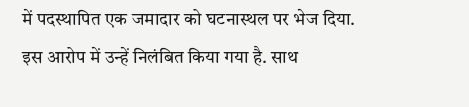में पदस्थापित एक जमादार को घटनास्थल पर भेज दिया. इस आरोप में उन्हें निलंबित किया गया है. साथ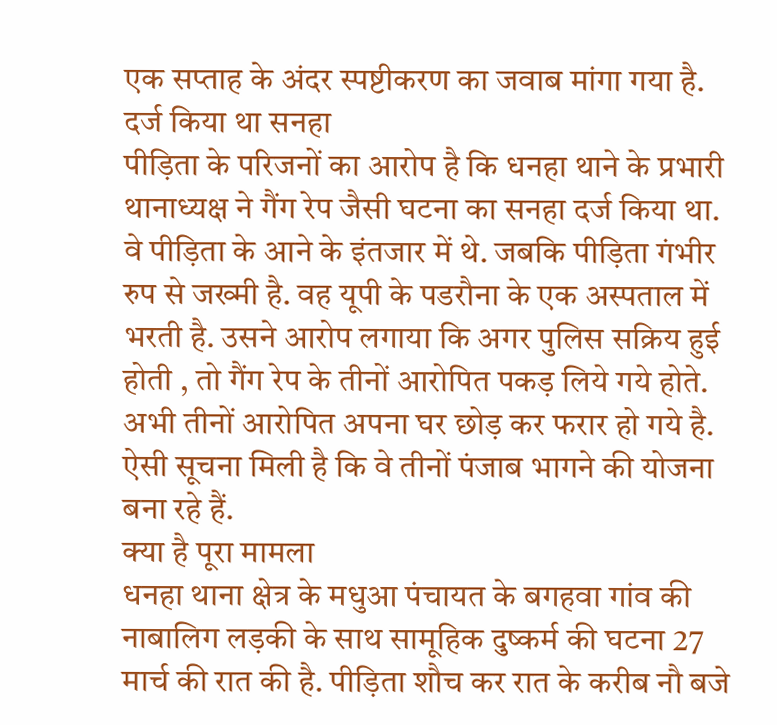एक सप्ताह के अंदर स्पष्टीकरण का जवाब मांगा गया है.
दर्ज किया था सनहा
पीड़िता के परिजनों का आरोप है कि धनहा थाने के प्रभारी थानाध्यक्ष ने गैंग रेप जैसी घटना का सनहा दर्ज किया था. वे पीड़िता के आने के इंतजार में थे. जबकि पीड़िता गंभीर रुप से जख्मी है. वह यूपी के पडरौना के एक अस्पताल में भरती है. उसने आरोप लगाया कि अगर पुलिस सक्रिय हुई होती , तो गैंग रेप के तीनों आरोपित पकड़ लिये गये होते. अभी तीनों आरोपित अपना घर छोड़ कर फरार हो गये है. ऐसी सूचना मिली है कि वे तीनों पंजाब भागने की योजना बना रहे हैं.
क्या है पूरा मामला
धनहा थाना क्षेत्र के मधुआ पंचायत के बगहवा गांव की नाबालिग लड़की के साथ सामूहिक दुष्कर्म की घटना 27 मार्च की रात की है. पीड़िता शौच कर रात के करीब नौ बजे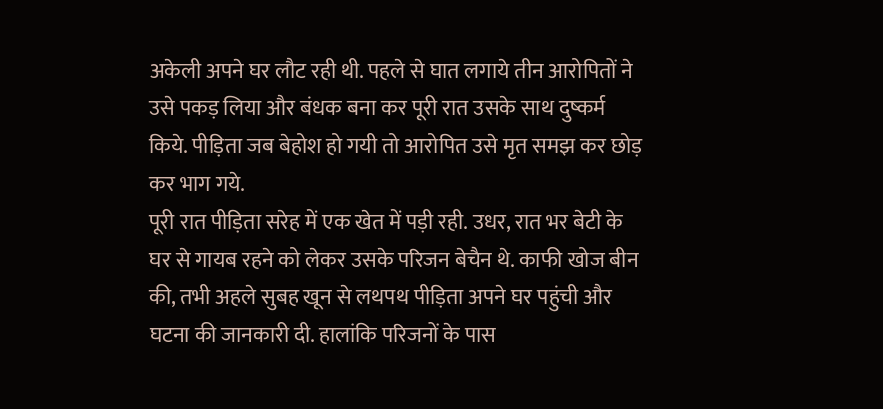अकेली अपने घर लौट रही थी. पहले से घात लगाये तीन आरोपितों ने उसे पकड़ लिया और बंधक बना कर पूरी रात उसके साथ दुष्कर्म किये. पीड़िता जब बेहोश हो गयी तो आरोपित उसे मृत समझ कर छोड़ कर भाग गये.
पूरी रात पीड़िता सरेह में एक खेत में पड़ी रही. उधर, रात भर बेटी के घर से गायब रहने को लेकर उसके परिजन बेचैन थे. काफी खोज बीन की, तभी अहले सुबह खून से लथपथ पीड़िता अपने घर पहुंची और घटना की जानकारी दी. हालांकि परिजनों के पास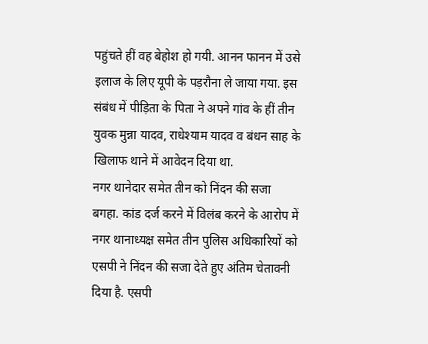पहुंचते हीं वह बेहोश हो गयी. आनन फानन में उसे इलाज के लिए यूपी के पड़रौना ले जाया गया. इस संबंध में पीड़िता के पिता ने अपने गांव के हीं तीन युवक मुन्ना यादव, राधेश्याम यादव व बंधन साह के खिलाफ थाने में आवेदन दिया था.
नगर थानेदार समेत तीन को निंदन की सजा
बगहा. कांड दर्ज करने में विलंब करने के आरोप में नगर थानाध्यक्ष समेत तीन पुलिस अधिकारियों को एसपी ने निंदन की सजा देते हुए अंतिम चेतावनी दिया है. एसपी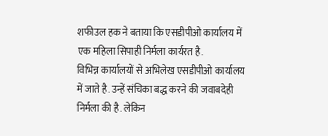शफीउल हक ने बताया कि एसडीपीओ कार्यालय में एक महिला सिपाही निर्मला कार्यरत है.
विभिन्न कार्यालयों से अभिलेख एसडीपीओ कार्यालय में जाते है. उन्हें संचिका बद्ध करने की जवाबदेही निर्मला की है. लेकिन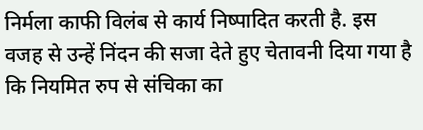निर्मला काफी विलंब से कार्य निष्पादित करती है. इस वजह से उन्हें निंदन की सजा देते हुए चेतावनी दिया गया है कि नियमित रुप से संचिका का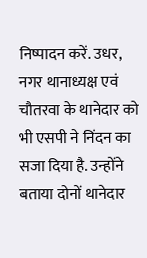निष्पादन करें. उधर, नगर थानाध्यक्ष एवं चौतरवा के थानेदार को भी एसपी ने निंदन का सजा दिया है. उन्होंने बताया दोनों थानेदार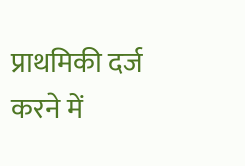प्राथमिकी दर्ज करने में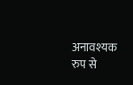अनावश्यक रुप से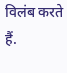विलंब करते हैं.